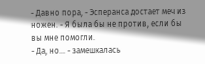- Давно пора, - Эсперанса достает меч из ножен. - Я была бы не против, если бы вы мне помогли.
- Да, но... - замешкалась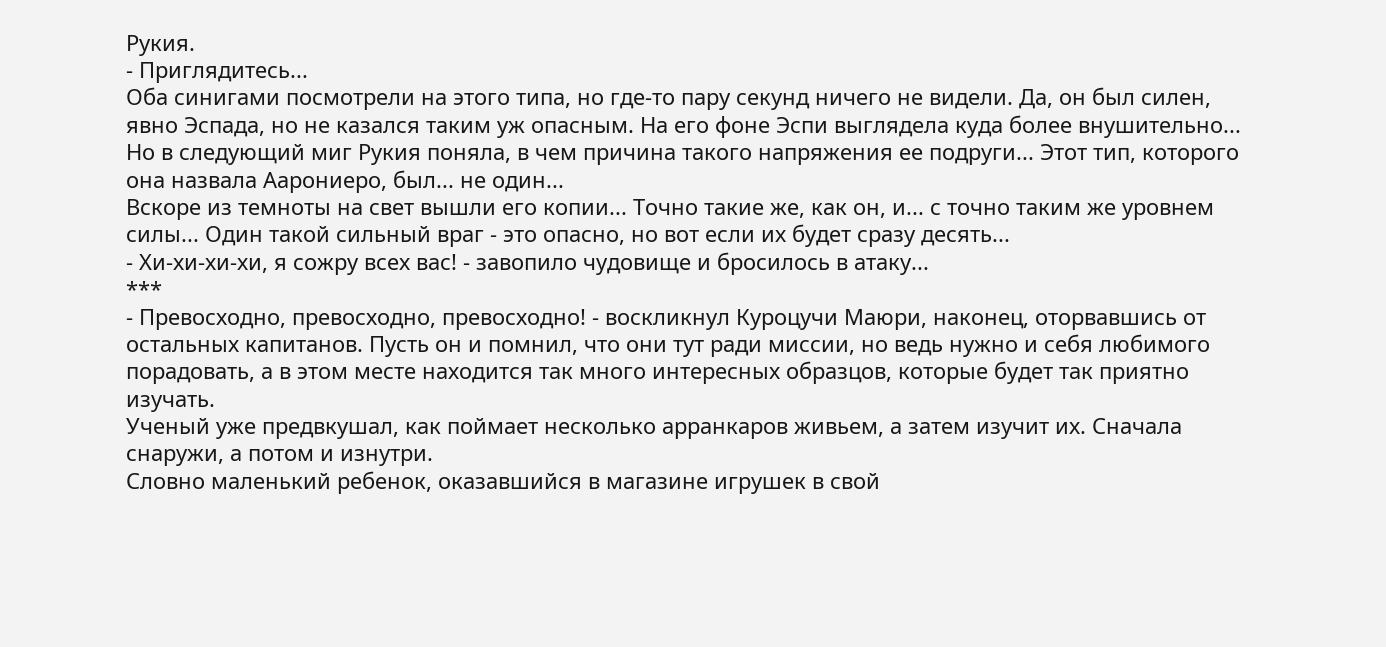Рукия.
- Приглядитесь...
Оба синигами посмотрели на этого типа, но где-то пару секунд ничего не видели. Да, он был силен, явно Эспада, но не казался таким уж опасным. На его фоне Эспи выглядела куда более внушительно...
Но в следующий миг Рукия поняла, в чем причина такого напряжения ее подруги... Этот тип, которого она назвала Аарониеро, был... не один...
Вскоре из темноты на свет вышли его копии... Точно такие же, как он, и... с точно таким же уровнем силы... Один такой сильный враг - это опасно, но вот если их будет сразу десять...
- Хи-хи-хи-хи, я сожру всех вас! - завопило чудовище и бросилось в атаку...
***
- Превосходно, превосходно, превосходно! - воскликнул Куроцучи Маюри, наконец, оторвавшись от остальных капитанов. Пусть он и помнил, что они тут ради миссии, но ведь нужно и себя любимого порадовать, а в этом месте находится так много интересных образцов, которые будет так приятно изучать.
Ученый уже предвкушал, как поймает несколько арранкаров живьем, а затем изучит их. Сначала снаружи, а потом и изнутри.
Словно маленький ребенок, оказавшийся в магазине игрушек в свой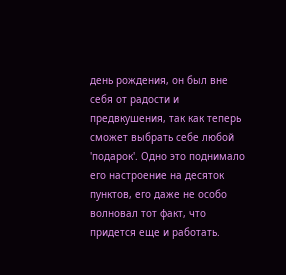день рождения, он был вне себя от радости и предвкушения, так как теперь сможет выбрать себе любой 'подарок'. Одно это поднимало его настроение на десяток пунктов, его даже не особо волновал тот факт, что придется еще и работать.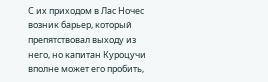С их приходом в Лас Ночес возник барьер, который препятствовал выходу из него, но капитан Куроцучи вполне может его пробить,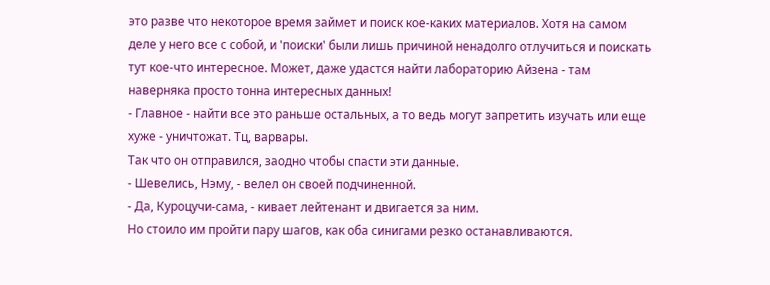это разве что некоторое время займет и поиск кое-каких материалов. Хотя на самом деле у него все с собой, и 'поиски' были лишь причиной ненадолго отлучиться и поискать тут кое-что интересное. Может, даже удастся найти лабораторию Айзена - там наверняка просто тонна интересных данных!
- Главное - найти все это раньше остальных, а то ведь могут запретить изучать или еще хуже - уничтожат. Тц, варвары.
Так что он отправился, заодно чтобы спасти эти данные.
- Шевелись, Нэму, - велел он своей подчиненной.
- Да, Куроцучи-сама, - кивает лейтенант и двигается за ним.
Но стоило им пройти пару шагов, как оба синигами резко останавливаются.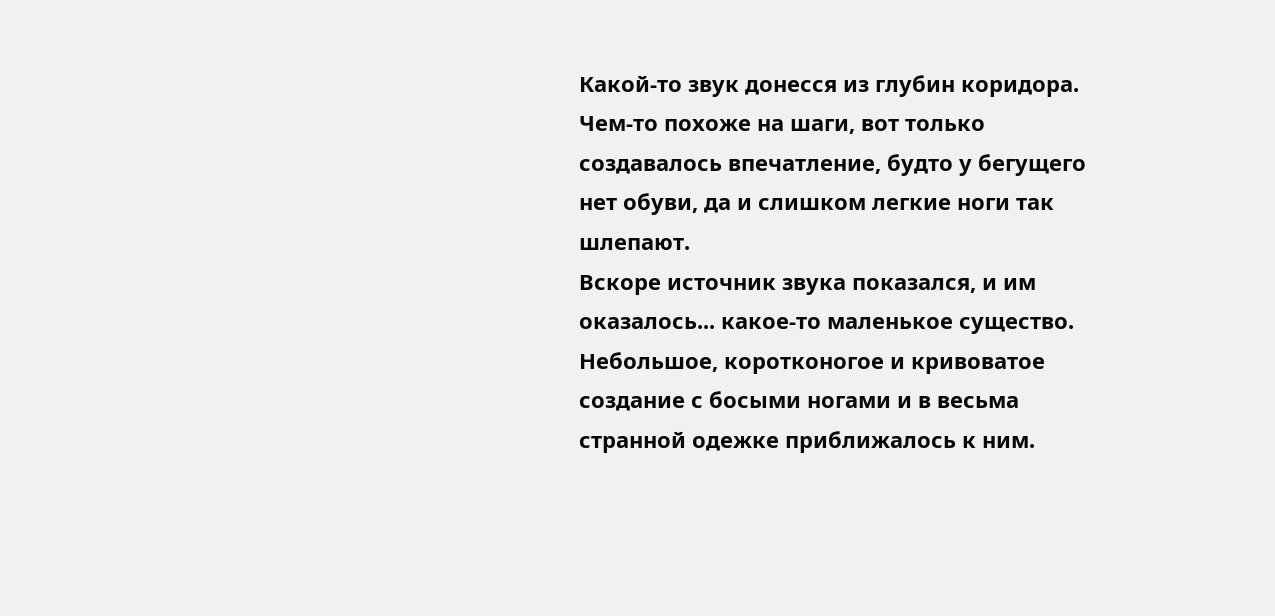Какой-то звук донесся из глубин коридора. Чем-то похоже на шаги, вот только создавалось впечатление, будто у бегущего нет обуви, да и слишком легкие ноги так шлепают.
Вскоре источник звука показался, и им оказалось... какое-то маленькое существо. Небольшое, коротконогое и кривоватое создание с босыми ногами и в весьма странной одежке приближалось к ним.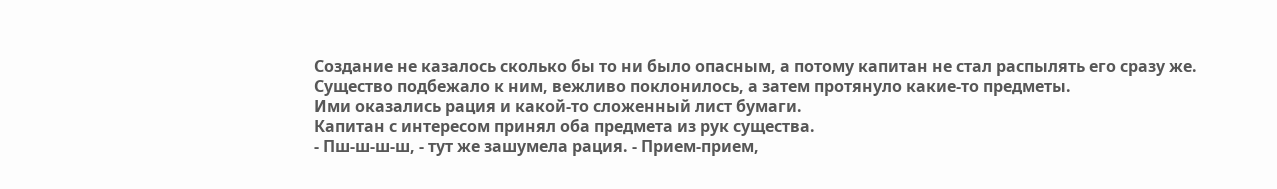Создание не казалось сколько бы то ни было опасным, а потому капитан не стал распылять его сразу же.
Существо подбежало к ним, вежливо поклонилось, а затем протянуло какие-то предметы.
Ими оказались рация и какой-то сложенный лист бумаги.
Капитан с интересом принял оба предмета из рук существа.
- Пш-ш-ш-ш, - тут же зашумела рация. - Прием-прием,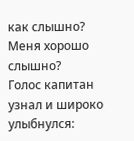как слышно? Меня хорошо слышно?
Голос капитан узнал и широко улыбнулся: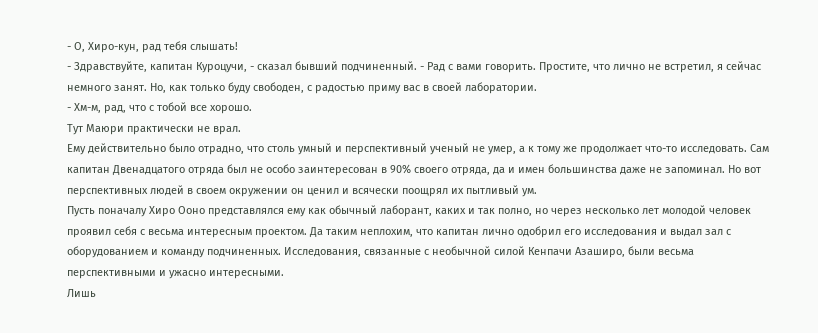- О, Хиро-кун, рад тебя слышать!
- Здравствуйте, капитан Куроцучи, - сказал бывший подчиненный. - Рад с вами говорить. Простите, что лично не встретил, я сейчас немного занят. Но, как только буду свободен, с радостью приму вас в своей лаборатории.
- Хм-м, рад, что с тобой все хорошо.
Тут Маюри практически не врал.
Ему действительно было отрадно, что столь умный и перспективный ученый не умер, а к тому же продолжает что-то исследовать. Сам капитан Двенадцатого отряда был не особо заинтересован в 90% своего отряда, да и имен большинства даже не запоминал. Но вот перспективных людей в своем окружении он ценил и всячески поощрял их пытливый ум.
Пусть поначалу Хиро Ооно представлялся ему как обычный лаборант, каких и так полно, но через несколько лет молодой человек проявил себя с весьма интересным проектом. Да таким неплохим, что капитан лично одобрил его исследования и выдал зал с оборудованием и команду подчиненных. Исследования, связанные с необычной силой Кенпачи Азаширо, были весьма перспективными и ужасно интересными.
Лишь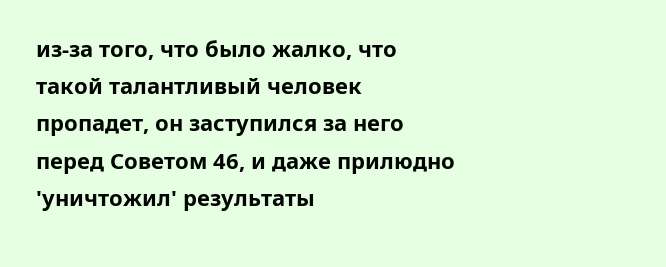из-за того, что было жалко, что такой талантливый человек пропадет, он заступился за него перед Советом 46, и даже прилюдно 'уничтожил' результаты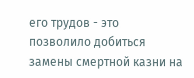его трудов - это позволило добиться замены смертной казни на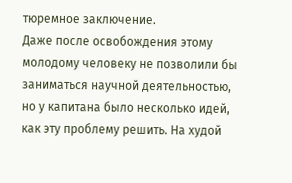тюремное заключение.
Даже после освобождения этому молодому человеку не позволили бы заниматься научной деятельностью, но у капитана было несколько идей, как эту проблему решить. На худой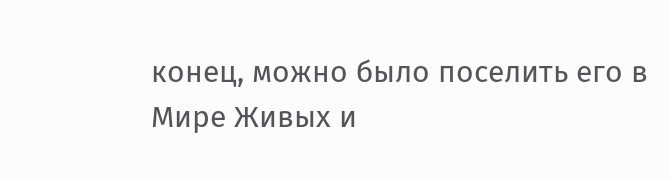конец, можно было поселить его в Мире Живых и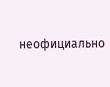неофициально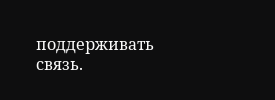поддерживать связь.